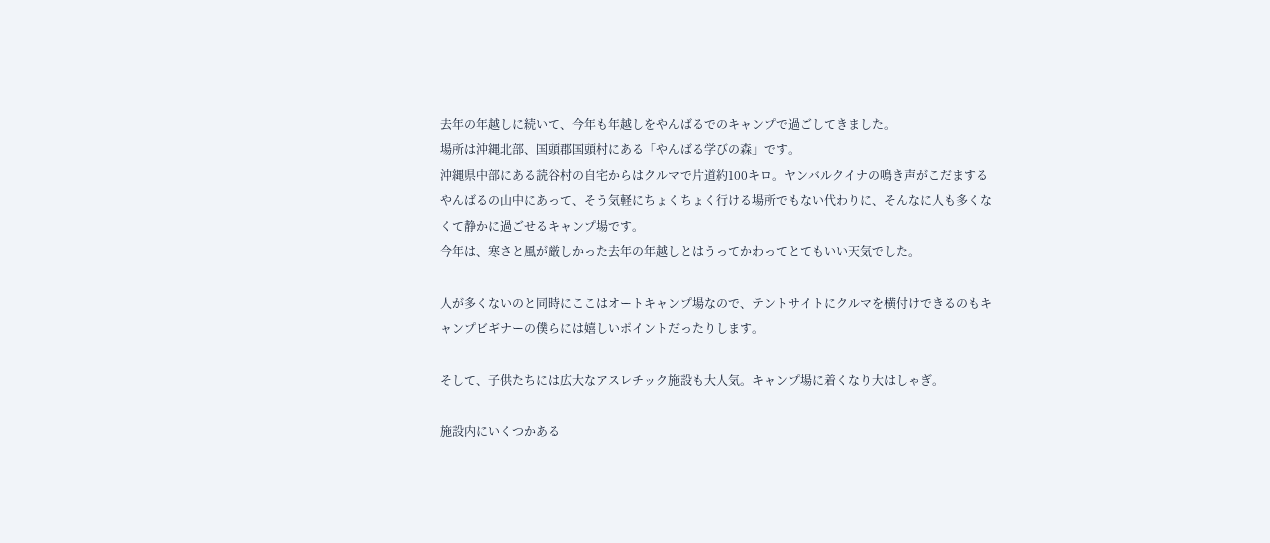去年の年越しに続いて、今年も年越しをやんばるでのキャンプで過ごしてきました。
場所は沖縄北部、国頭郡国頭村にある「やんばる学びの森」です。
沖縄県中部にある読谷村の自宅からはクルマで片道約100キロ。ヤンバルクイナの鳴き声がこだまするやんばるの山中にあって、そう気軽にちょくちょく行ける場所でもない代わりに、そんなに人も多くなくて静かに過ごせるキャンプ場です。
今年は、寒さと風が厳しかった去年の年越しとはうってかわってとてもいい天気でした。

人が多くないのと同時にここはオートキャンプ場なので、テントサイトにクルマを横付けできるのもキャンプビギナーの僕らには嬉しいポイントだったりします。

そして、子供たちには広大なアスレチック施設も大人気。キャンプ場に着くなり大はしゃぎ。

施設内にいくつかある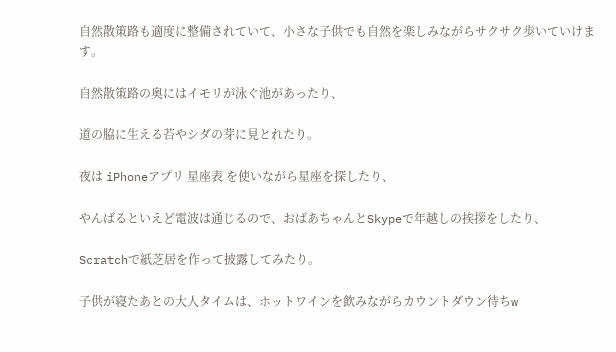自然散策路も適度に整備されていて、小さな子供でも自然を楽しみながらサクサク歩いていけます。

自然散策路の奥にはイモリが泳ぐ池があったり、

道の脇に生える苔やシダの芽に見とれたり。

夜は iPhoneアプリ 星座表 を使いながら星座を探したり、

やんばるといえど電波は通じるので、おばあちゃんとSkypeで年越しの挨拶をしたり、

Scratchで紙芝居を作って披露してみたり。

子供が寝たあとの大人タイムは、ホットワインを飲みながらカウントダウン待ちw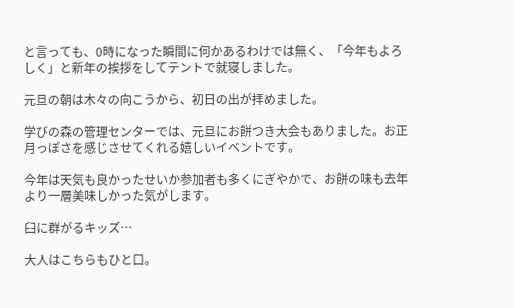と言っても、0時になった瞬間に何かあるわけでは無く、「今年もよろしく」と新年の挨拶をしてテントで就寝しました。

元旦の朝は木々の向こうから、初日の出が拝めました。

学びの森の管理センターでは、元旦にお餅つき大会もありました。お正月っぽさを感じさせてくれる嬉しいイベントです。

今年は天気も良かったせいか参加者も多くにぎやかで、お餅の味も去年より一層美味しかった気がします。

臼に群がるキッズ…

大人はこちらもひと口。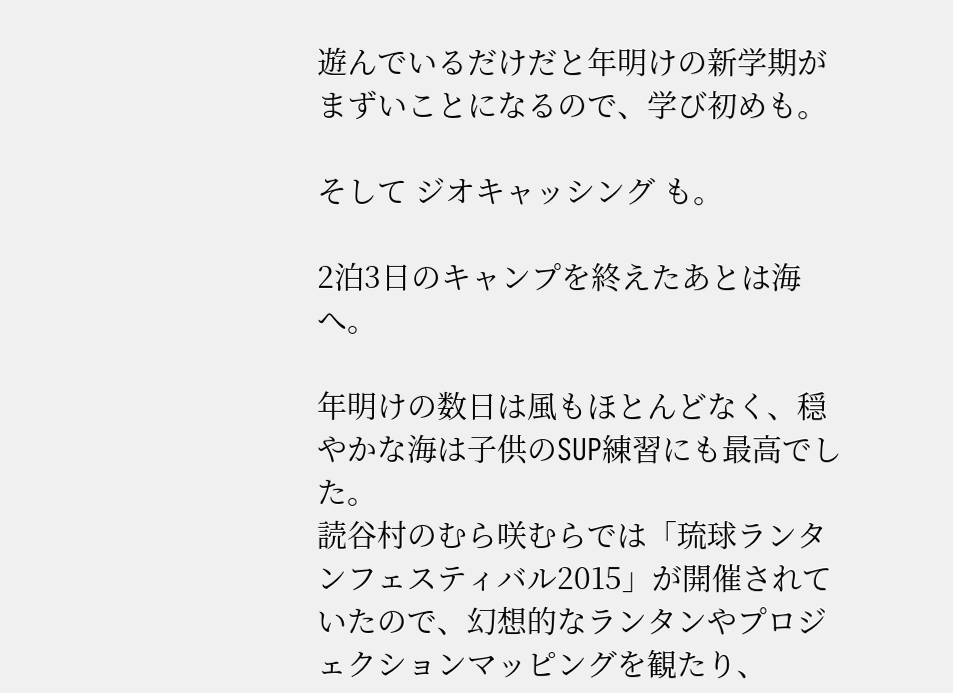遊んでいるだけだと年明けの新学期がまずいことになるので、学び初めも。

そして ジオキャッシング も。

2泊3日のキャンプを終えたあとは海へ。

年明けの数日は風もほとんどなく、穏やかな海は子供のSUP練習にも最高でした。
読谷村のむら咲むらでは「琉球ランタンフェスティバル2015」が開催されていたので、幻想的なランタンやプロジェクションマッピングを観たり、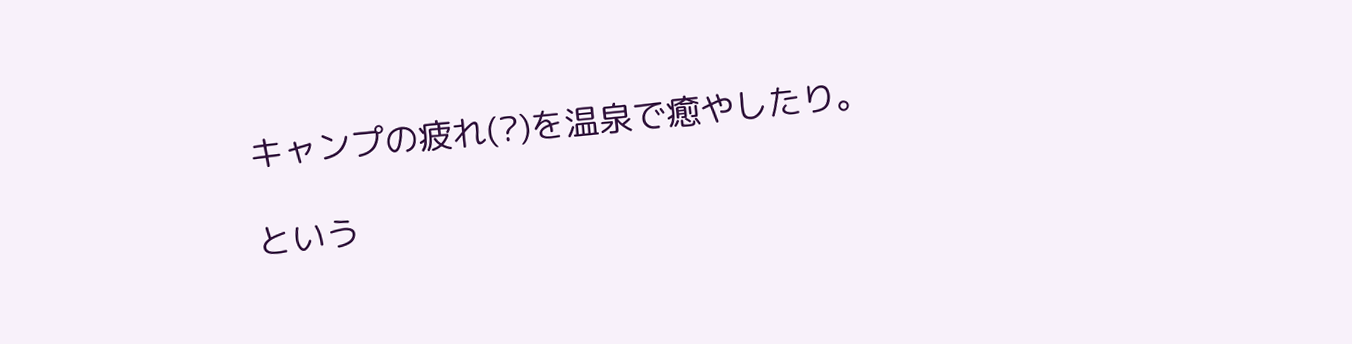キャンプの疲れ(?)を温泉で癒やしたり。

という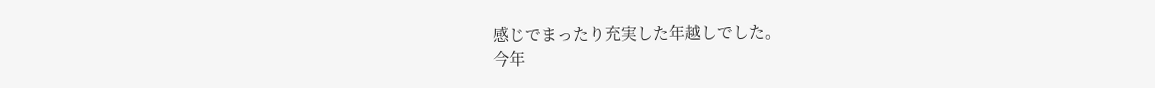感じでまったり充実した年越しでした。
今年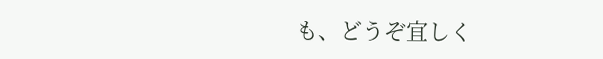も、どうぞ宜しく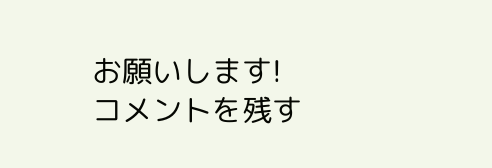お願いします!
コメントを残す